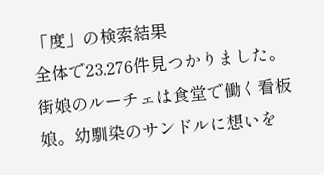「度」の検索結果
全体で23,276件見つかりました。
街娘のルーチェは食堂で働く看板娘。幼馴染のサンドルに想いを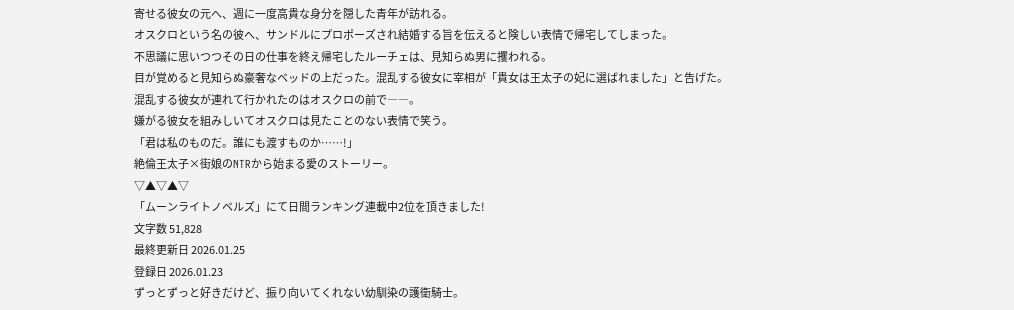寄せる彼女の元へ、週に一度高貴な身分を隠した青年が訪れる。
オスクロという名の彼へ、サンドルにプロポーズされ結婚する旨を伝えると険しい表情で帰宅してしまった。
不思議に思いつつその日の仕事を終え帰宅したルーチェは、見知らぬ男に攫われる。
目が覚めると見知らぬ豪奢なベッドの上だった。混乱する彼女に宰相が「貴女は王太子の妃に選ばれました」と告げた。
混乱する彼女が連れて行かれたのはオスクロの前で――。
嫌がる彼女を組みしいてオスクロは見たことのない表情で笑う。
「君は私のものだ。誰にも渡すものか……!」
絶倫王太子×街娘のNTRから始まる愛のストーリー。
▽▲▽▲▽
「ムーンライトノベルズ」にて日間ランキング連載中2位を頂きました!
文字数 51,828
最終更新日 2026.01.25
登録日 2026.01.23
ずっとずっと好きだけど、振り向いてくれない幼馴染の護衛騎士。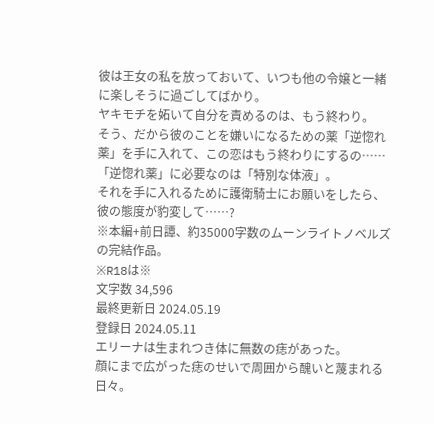彼は王女の私を放っておいて、いつも他の令嬢と一緒に楽しそうに過ごしてばかり。
ヤキモチを妬いて自分を責めるのは、もう終わり。
そう、だから彼のことを嫌いになるための薬「逆惚れ薬」を手に入れて、この恋はもう終わりにするの……
「逆惚れ薬」に必要なのは「特別な体液」。
それを手に入れるために護衛騎士にお願いをしたら、彼の態度が豹変して……?
※本編+前日譚、約35000字数のムーンライトノベルズの完結作品。
※R18は※
文字数 34,596
最終更新日 2024.05.19
登録日 2024.05.11
エリーナは生まれつき体に無数の痣があった。
顔にまで広がった痣のせいで周囲から醜いと蔑まれる日々。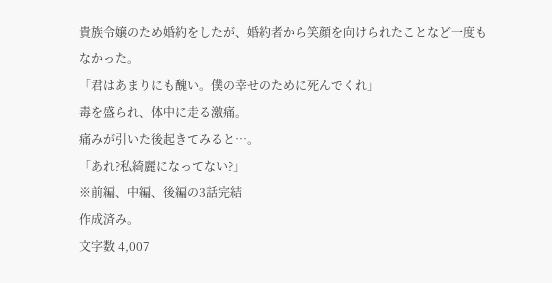貴族令嬢のため婚約をしたが、婚約者から笑顔を向けられたことなど一度もなかった。
「君はあまりにも醜い。僕の幸せのために死んでくれ」
毒を盛られ、体中に走る激痛。
痛みが引いた後起きてみると…。
「あれ?私綺麗になってない?」
※前編、中編、後編の3話完結
作成済み。
文字数 4,007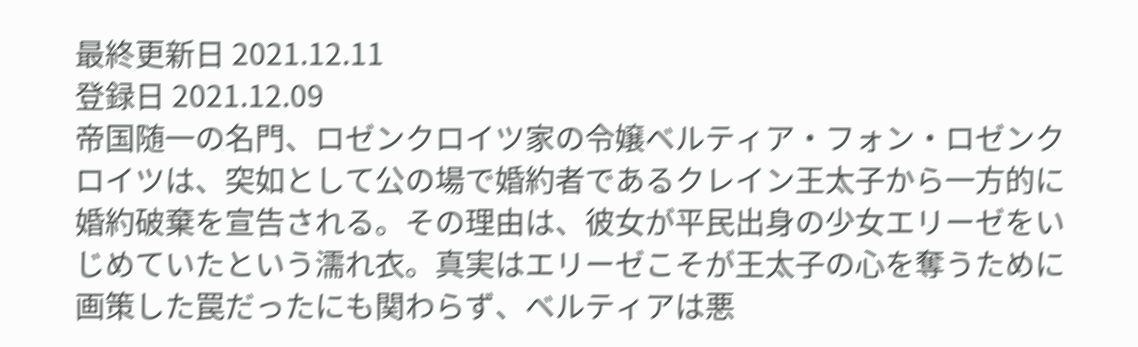最終更新日 2021.12.11
登録日 2021.12.09
帝国随一の名門、ロゼンクロイツ家の令嬢ベルティア・フォン・ロゼンクロイツは、突如として公の場で婚約者であるクレイン王太子から一方的に婚約破棄を宣告される。その理由は、彼女が平民出身の少女エリーゼをいじめていたという濡れ衣。真実はエリーゼこそが王太子の心を奪うために画策した罠だったにも関わらず、ベルティアは悪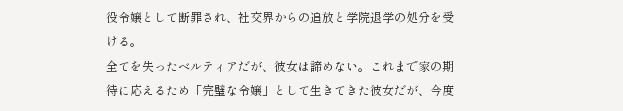役令嬢として断罪され、社交界からの追放と学院退学の処分を受ける。
全てを失ったベルティアだが、彼女は諦めない。これまで家の期待に応えるため「完璧な令嬢」として生きてきた彼女だが、今度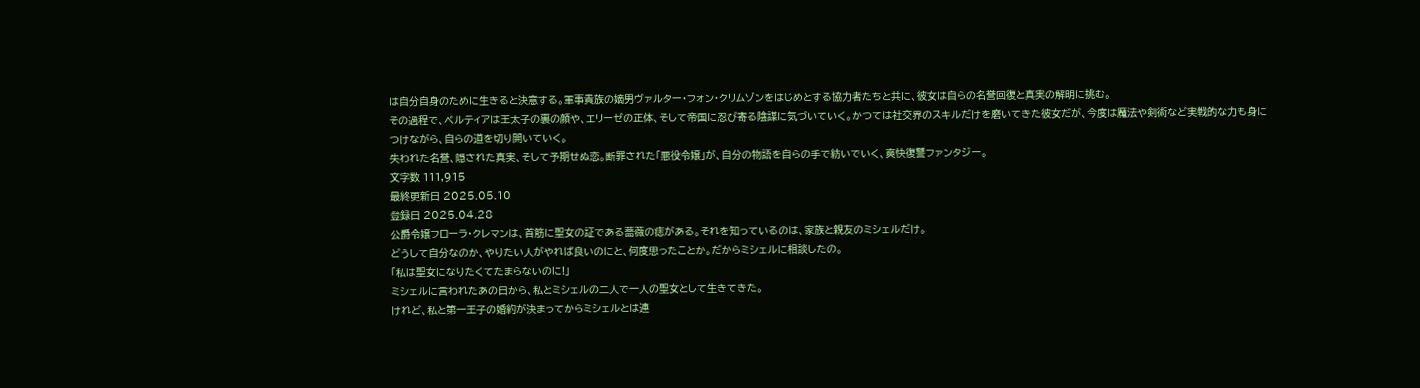は自分自身のために生きると決意する。軍事貴族の嫡男ヴァルター・フォン・クリムゾンをはじめとする協力者たちと共に、彼女は自らの名誉回復と真実の解明に挑む。
その過程で、ベルティアは王太子の裏の顔や、エリーゼの正体、そして帝国に忍び寄る陰謀に気づいていく。かつては社交界のスキルだけを磨いてきた彼女だが、今度は魔法や剣術など実戦的な力も身につけながら、自らの道を切り開いていく。
失われた名誉、隠された真実、そして予期せぬ恋。断罪された「悪役令嬢」が、自分の物語を自らの手で紡いでいく、爽快復讐ファンタジー。
文字数 111,915
最終更新日 2025.05.10
登録日 2025.04.28
公爵令嬢フローラ・クレマンは、首筋に聖女の証である薔薇の痣がある。それを知っているのは、家族と親友のミシェルだけ。
どうして自分なのか、やりたい人がやれば良いのにと、何度思ったことか。だからミシェルに相談したの。
「私は聖女になりたくてたまらないのに!」
ミシェルに言われたあの日から、私とミシェルの二人で一人の聖女として生きてきた。
けれど、私と第一王子の婚約が決まってからミシェルとは連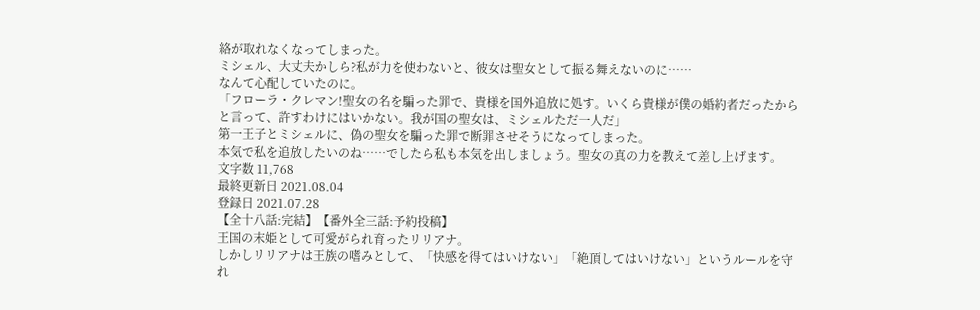絡が取れなくなってしまった。
ミシェル、大丈夫かしら?私が力を使わないと、彼女は聖女として振る舞えないのに……
なんて心配していたのに。
「フローラ・クレマン!聖女の名を騙った罪で、貴様を国外追放に処す。いくら貴様が僕の婚約者だったからと言って、許すわけにはいかない。我が国の聖女は、ミシェルただ一人だ」
第一王子とミシェルに、偽の聖女を騙った罪で断罪させそうになってしまった。
本気で私を追放したいのね……でしたら私も本気を出しましょう。聖女の真の力を教えて差し上げます。
文字数 11,768
最終更新日 2021.08.04
登録日 2021.07.28
【全十八話:完結】【番外全三話:予約投稿】
王国の末姫として可愛がられ育ったリリアナ。
しかしリリアナは王族の嗜みとして、「快感を得てはいけない」「絶頂してはいけない」というルールを守れ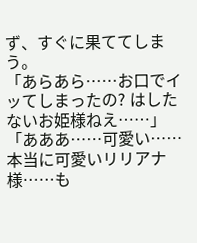ず、すぐに果ててしまう。
「あらあら……お口でイッてしまったの? はしたないお姫様ねえ……」
「あああ……可愛い……本当に可愛いリリアナ様……も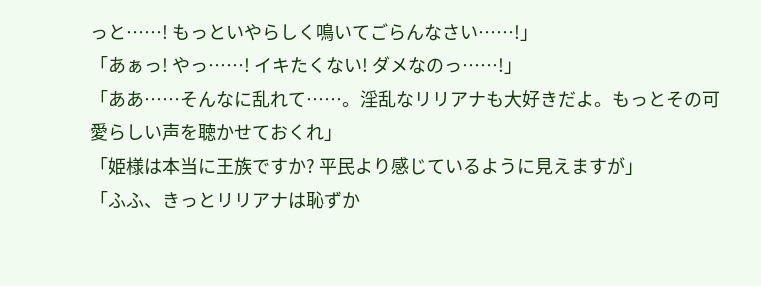っと……! もっといやらしく鳴いてごらんなさい……!」
「あぁっ! やっ……! イキたくない! ダメなのっ……!」
「ああ……そんなに乱れて……。淫乱なリリアナも大好きだよ。もっとその可愛らしい声を聴かせておくれ」
「姫様は本当に王族ですか? 平民より感じているように見えますが」
「ふふ、きっとリリアナは恥ずか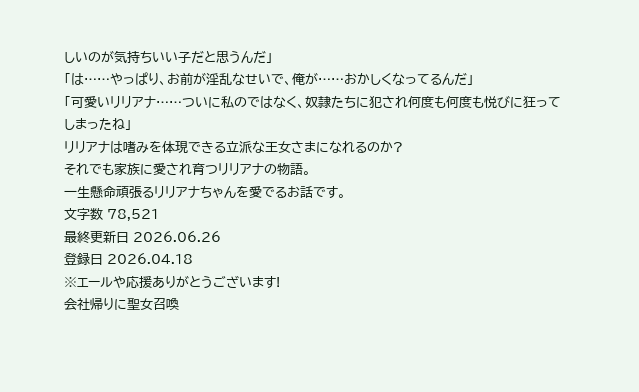しいのが気持ちいい子だと思うんだ」
「は……やっぱり、お前が淫乱なせいで、俺が……おかしくなってるんだ」
「可愛いリリアナ……ついに私のではなく、奴隷たちに犯され何度も何度も悦びに狂ってしまったね」
リリアナは嗜みを体現できる立派な王女さまになれるのか?
それでも家族に愛され育つリリアナの物語。
一生懸命頑張るリリアナちゃんを愛でるお話です。
文字数 78,521
最終更新日 2026.06.26
登録日 2026.04.18
※エールや応援ありがとうございます!
会社帰りに聖女召喚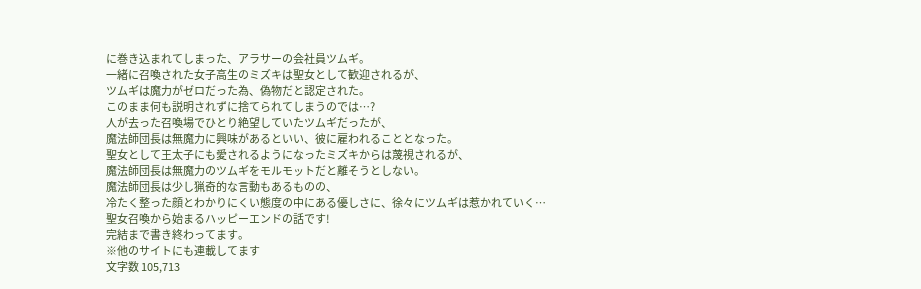に巻き込まれてしまった、アラサーの会社員ツムギ。
一緒に召喚された女子高生のミズキは聖女として歓迎されるが、
ツムギは魔力がゼロだった為、偽物だと認定された。
このまま何も説明されずに捨てられてしまうのでは…?
人が去った召喚場でひとり絶望していたツムギだったが、
魔法師団長は無魔力に興味があるといい、彼に雇われることとなった。
聖女として王太子にも愛されるようになったミズキからは蔑視されるが、
魔法師団長は無魔力のツムギをモルモットだと離そうとしない。
魔法師団長は少し猟奇的な言動もあるものの、
冷たく整った顔とわかりにくい態度の中にある優しさに、徐々にツムギは惹かれていく…
聖女召喚から始まるハッピーエンドの話です!
完結まで書き終わってます。
※他のサイトにも連載してます
文字数 105,713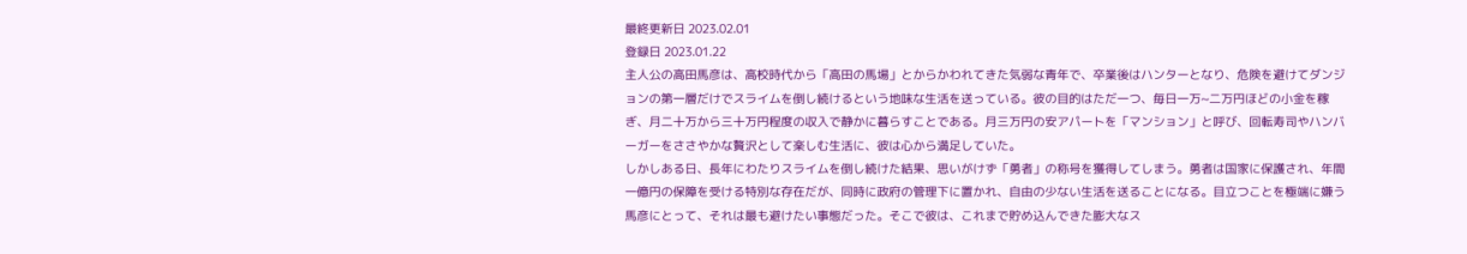最終更新日 2023.02.01
登録日 2023.01.22
主人公の高田馬彦は、高校時代から「高田の馬場」とからかわれてきた気弱な青年で、卒業後はハンターとなり、危険を避けてダンジョンの第一層だけでスライムを倒し続けるという地味な生活を送っている。彼の目的はただ一つ、毎日一万~二万円ほどの小金を稼ぎ、月二十万から三十万円程度の収入で静かに暮らすことである。月三万円の安アパートを「マンション」と呼び、回転寿司やハンバーガーをささやかな贅沢として楽しむ生活に、彼は心から満足していた。
しかしある日、長年にわたりスライムを倒し続けた結果、思いがけず「勇者」の称号を獲得してしまう。勇者は国家に保護され、年間一億円の保障を受ける特別な存在だが、同時に政府の管理下に置かれ、自由の少ない生活を送ることになる。目立つことを極端に嫌う馬彦にとって、それは最も避けたい事態だった。そこで彼は、これまで貯め込んできた膨大なス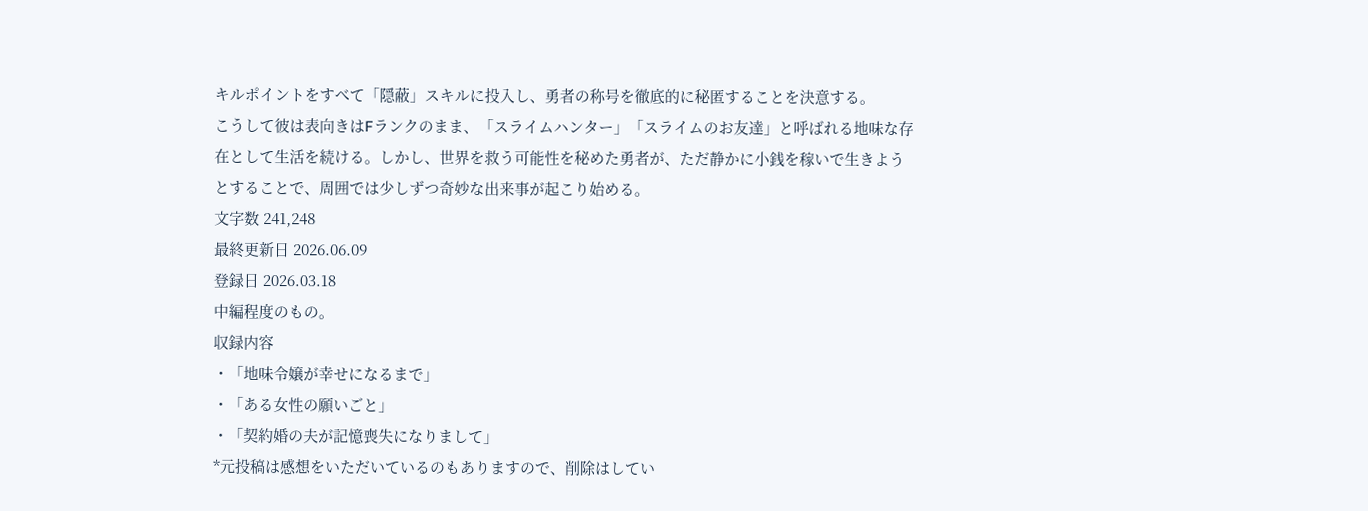キルポイントをすべて「隠蔽」スキルに投入し、勇者の称号を徹底的に秘匿することを決意する。
こうして彼は表向きはFランクのまま、「スライムハンター」「スライムのお友達」と呼ばれる地味な存在として生活を続ける。しかし、世界を救う可能性を秘めた勇者が、ただ静かに小銭を稼いで生きようとすることで、周囲では少しずつ奇妙な出来事が起こり始める。
文字数 241,248
最終更新日 2026.06.09
登録日 2026.03.18
中編程度のもの。
収録内容
・「地味令嬢が幸せになるまで」
・「ある女性の願いごと」
・「契約婚の夫が記憶喪失になりまして」
*元投稿は感想をいただいているのもありますので、削除はしてい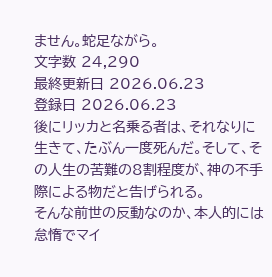ません。蛇足ながら。
文字数 24,290
最終更新日 2026.06.23
登録日 2026.06.23
後にリッカと名乗る者は、それなりに生きて、たぶん一度死んだ。そして、その人生の苦難の8割程度が、神の不手際による物だと告げられる。
そんな前世の反動なのか、本人的には怠惰でマイ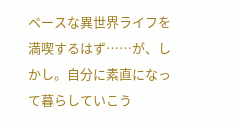ペースな異世界ライフを満喫するはず……が、しかし。自分に素直になって暮らしていこう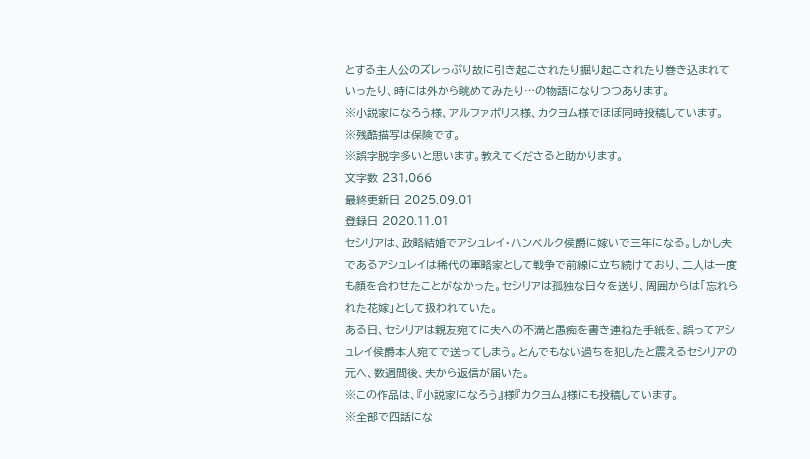とする主人公のズレっぷり故に引き起こされたり掘り起こされたり巻き込まれていったり、時には外から眺めてみたり…の物語になりつつあります。
※小説家になろう様、アルファポリス様、カクヨム様でほぼ同時投稿しています。
※残酷描写は保険です。
※誤字脱字多いと思います。教えてくださると助かります。
文字数 231,066
最終更新日 2025.09.01
登録日 2020.11.01
セシリアは、政略結婚でアシュレイ・ハンベルク侯爵に嫁いで三年になる。しかし夫であるアシュレイは稀代の軍略家として戦争で前線に立ち続けており、二人は一度も顔を合わせたことがなかった。セシリアは孤独な日々を送り、周囲からは「忘れられた花嫁」として扱われていた。
ある日、セシリアは親友宛てに夫への不満と愚痴を書き連ねた手紙を、誤ってアシュレイ侯爵本人宛てで送ってしまう。とんでもない過ちを犯したと震えるセシリアの元へ、数週間後、夫から返信が届いた。
※この作品は、『小説家になろう』様『カクヨム』様にも投稿しています。
※全部で四話にな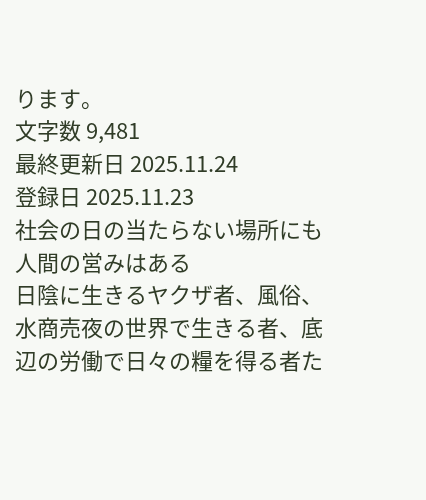ります。
文字数 9,481
最終更新日 2025.11.24
登録日 2025.11.23
社会の日の当たらない場所にも人間の営みはある
日陰に生きるヤクザ者、風俗、水商売夜の世界で生きる者、底辺の労働で日々の糧を得る者た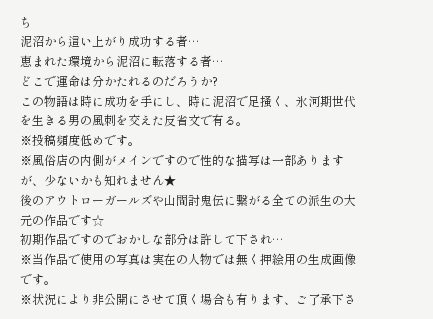ち
泥沼から這い上がり成功する者…
恵まれた環境から泥沼に転落する者…
どこで運命は分かたれるのだろうか?
この物語は時に成功を手にし、時に泥沼で足掻く、氷河期世代を生きる男の風刺を交えた反省文で有る。
※投稿頻度低めです。
※風俗店の内側がメインですので性的な描写は一部ありますが、少ないかも知れません★
後のアウトローガールズや山間討鬼伝に繋がる全ての派生の大元の作品です☆
初期作品ですのでおかしな部分は許して下され…
※当作品で使用の写真は実在の人物では無く押絵用の生成画像です。
※状況により非公開にさせて頂く場合も有ります、ご了承下さ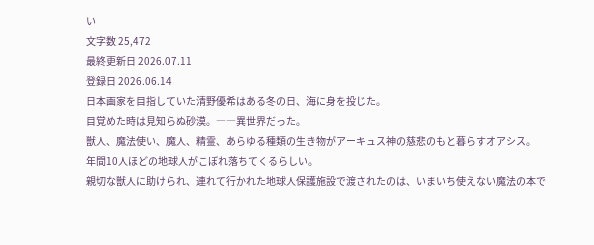い
文字数 25,472
最終更新日 2026.07.11
登録日 2026.06.14
日本画家を目指していた清野優希はある冬の日、海に身を投じた。
目覚めた時は見知らぬ砂漠。――異世界だった。
獣人、魔法使い、魔人、精霊、あらゆる種類の生き物がアーキュス神の慈悲のもと暮らすオアシス。
年間10人ほどの地球人がこぼれ落ちてくるらしい。
親切な獣人に助けられ、連れて行かれた地球人保護施設で渡されたのは、いまいち使えない魔法の本で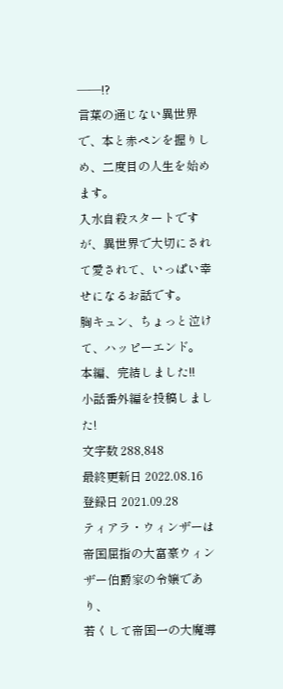――!?
言葉の通じない異世界で、本と赤ペンを握りしめ、二度目の人生を始めます。
入水自殺スタートですが、異世界で大切にされて愛されて、いっぱい幸せになるお話です。
胸キュン、ちょっと泣けて、ハッピーエンド。
本編、完結しました!!
小話番外編を投稿しました!
文字数 288,848
最終更新日 2022.08.16
登録日 2021.09.28
ティアラ・ウィンザーは帝国屈指の大富豪ウィンザー伯爵家の令嬢であり、
若くして帝国一の大魔導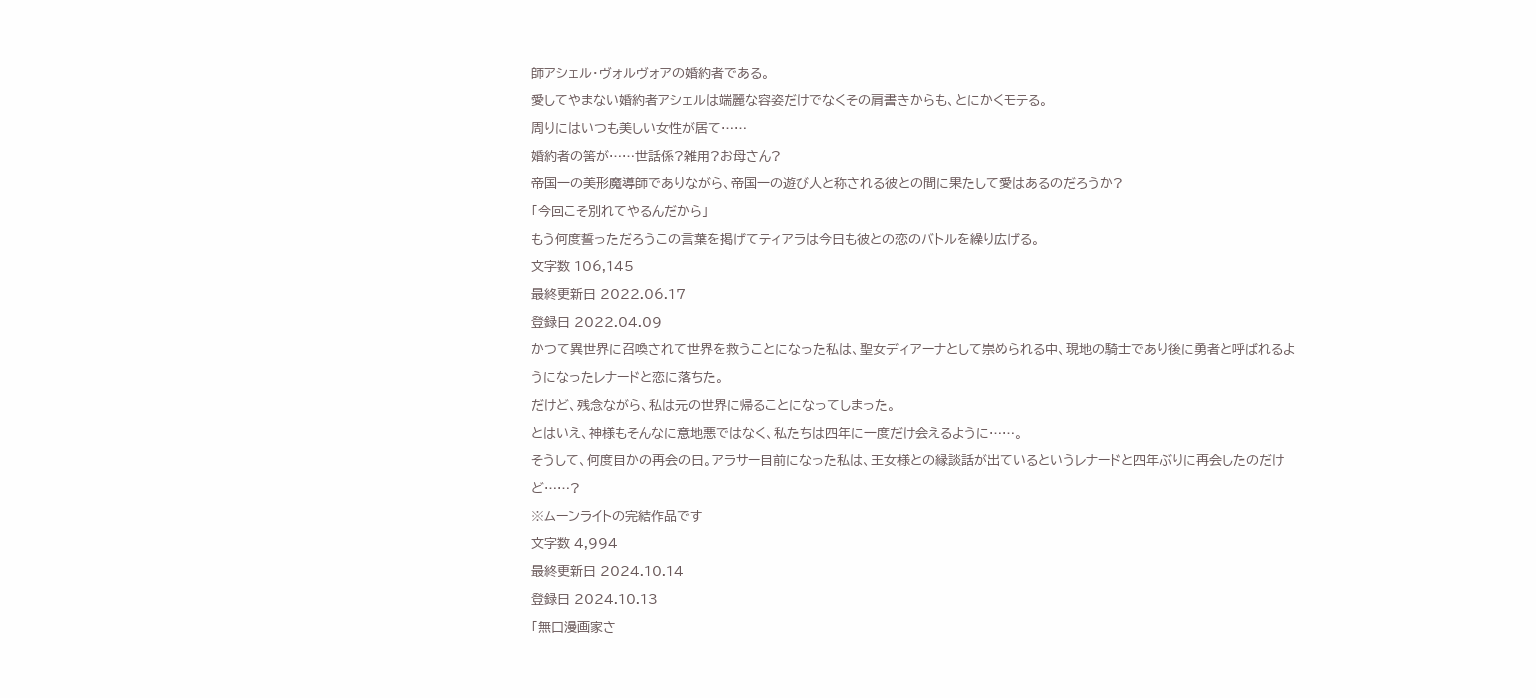師アシェル・ヴォルヴォアの婚約者である。
愛してやまない婚約者アシェルは端麗な容姿だけでなくその肩書きからも、とにかくモテる。
周りにはいつも美しい女性が居て……
婚約者の筈が……世話係?雑用?お母さん?
帝国一の美形魔導師でありながら、帝国一の遊び人と称される彼との間に果たして愛はあるのだろうか?
「今回こそ別れてやるんだから」
もう何度誓っただろうこの言葉を掲げてティアラは今日も彼との恋のバトルを繰り広げる。
文字数 106,145
最終更新日 2022.06.17
登録日 2022.04.09
かつて異世界に召喚されて世界を救うことになった私は、聖女ディアーナとして崇められる中、現地の騎士であり後に勇者と呼ばれるようになったレナードと恋に落ちた。
だけど、残念ながら、私は元の世界に帰ることになってしまった。
とはいえ、神様もそんなに意地悪ではなく、私たちは四年に一度だけ会えるように……。
そうして、何度目かの再会の日。アラサー目前になった私は、王女様との縁談話が出ているというレナードと四年ぶりに再会したのだけど……?
※ムーンライトの完結作品です
文字数 4,994
最終更新日 2024.10.14
登録日 2024.10.13
「無口漫画家さ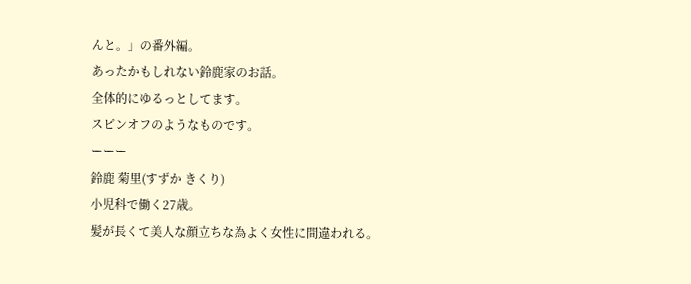んと。」の番外編。
あったかもしれない鈴鹿家のお話。
全体的にゆるっとしてます。
スピンオフのようなものです。
ーーー
鈴鹿 菊里(すずか きくり)
小児科で働く27歳。
髪が長くて美人な顔立ちな為よく女性に間違われる。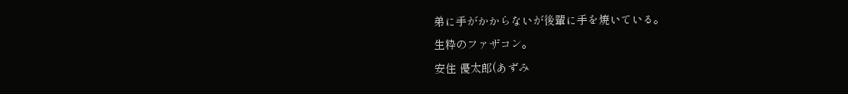弟に手がかからないが後輩に手を焼いている。
生粋のファザコン。
安住 優太郎(あずみ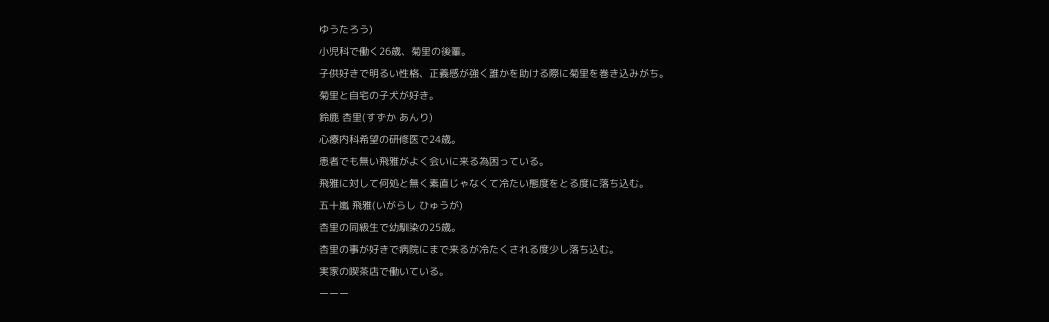ゆうたろう)
小児科で働く26歳、菊里の後輩。
子供好きで明るい性格、正義感が強く誰かを助ける際に菊里を巻き込みがち。
菊里と自宅の子犬が好き。
鈴鹿 杏里(すずか あんり)
心療内科希望の研修医で24歳。
患者でも無い飛雅がよく会いに来る為困っている。
飛雅に対して何処と無く素直じゃなくて冷たい態度をとる度に落ち込む。
五十嵐 飛雅(いがらし ひゅうが)
杏里の同級生で幼馴染の25歳。
杏里の事が好きで病院にまで来るが冷たくされる度少し落ち込む。
実家の喫茶店で働いている。
ーーー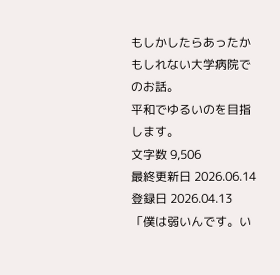もしかしたらあったかもしれない大学病院でのお話。
平和でゆるいのを目指します。
文字数 9,506
最終更新日 2026.06.14
登録日 2026.04.13
「僕は弱いんです。い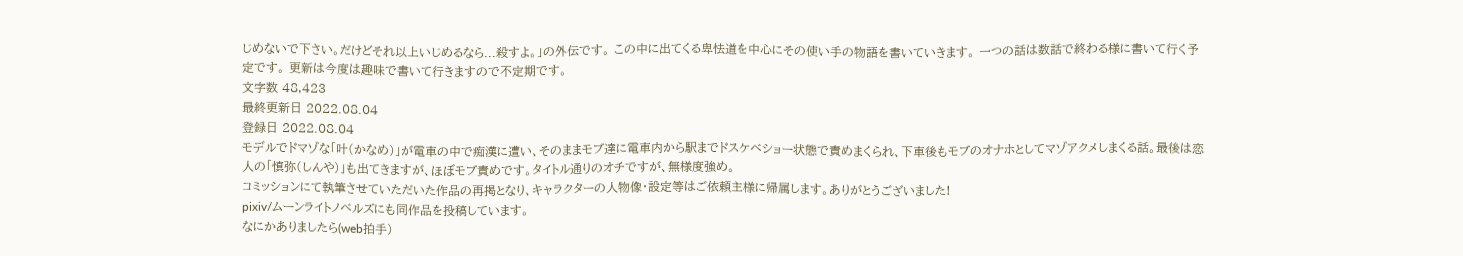じめないで下さい。だけどそれ以上いじめるなら...殺すよ。」の外伝です。 この中に出てくる卑怯道を中心にその使い手の物語を書いていきます。 一つの話は数話で終わる様に書いて行く予定です。 更新は今度は趣味で書いて行きますので不定期です。
文字数 48,423
最終更新日 2022.08.04
登録日 2022.08.04
モデルでドマゾな「叶(かなめ)」が電車の中で痴漢に遭い、そのままモブ達に電車内から駅までドスケベショー状態で責めまくられ、下車後もモブのオナホとしてマゾアクメしまくる話。最後は恋人の「慎弥(しんや)」も出てきますが、ほぼモブ責めです。タイトル通りのオチですが、無様度強め。
コミッションにて執筆させていただいた作品の再掲となり、キャラクターの人物像・設定等はご依頼主様に帰属します。ありがとうございました!
pixiv/ムーンライトノベルズにも同作品を投稿しています。
なにかありましたら(web拍手)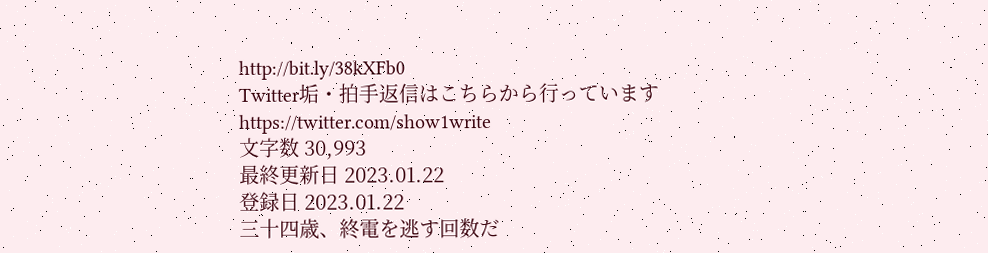http://bit.ly/38kXFb0
Twitter垢・拍手返信はこちらから行っています
https://twitter.com/show1write
文字数 30,993
最終更新日 2023.01.22
登録日 2023.01.22
三十四歳、終電を逃す回数だ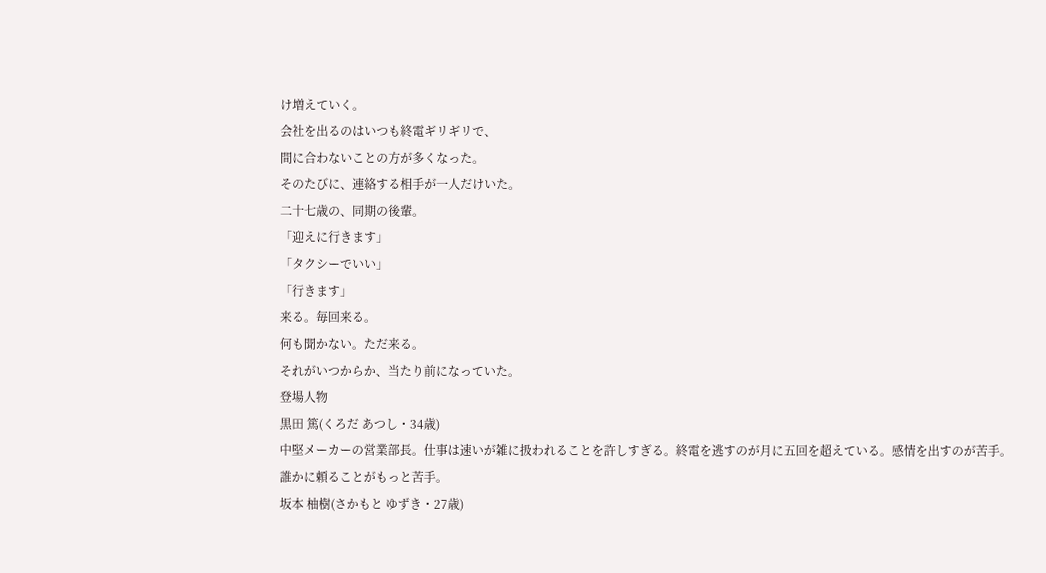け増えていく。
会社を出るのはいつも終電ギリギリで、
間に合わないことの方が多くなった。
そのたびに、連絡する相手が一人だけいた。
二十七歳の、同期の後輩。
「迎えに行きます」
「タクシーでいい」
「行きます」
来る。毎回来る。
何も聞かない。ただ来る。
それがいつからか、当たり前になっていた。
登場人物
黒田 篤(くろだ あつし・34歳)
中堅メーカーの営業部長。仕事は速いが雑に扱われることを許しすぎる。終電を逃すのが月に五回を超えている。感情を出すのが苦手。誰かに頼ることがもっと苦手。
坂本 柚樹(さかもと ゆずき・27歳)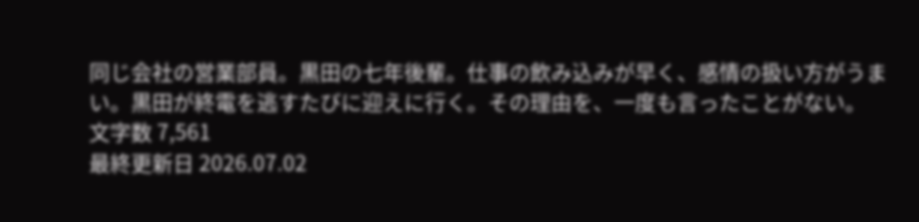同じ会社の営業部員。黒田の七年後輩。仕事の飲み込みが早く、感情の扱い方がうまい。黒田が終電を逃すたびに迎えに行く。その理由を、一度も言ったことがない。
文字数 7,561
最終更新日 2026.07.02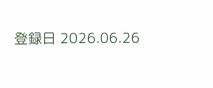登録日 2026.06.26